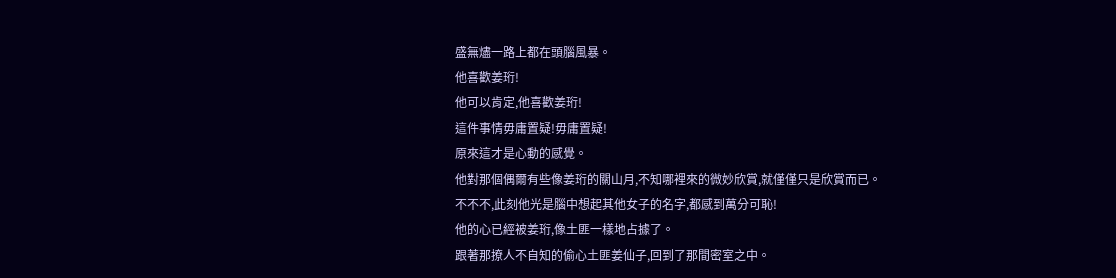盛無燼一路上都在頭腦風暴。
他喜歡姜珩!
他可以肯定,他喜歡姜珩!
這件事情毋庸置疑!毋庸置疑!
原來這才是心動的感覺。
他對那個偶爾有些像姜珩的關山月,不知哪裡來的微妙欣賞,就僅僅只是欣賞而已。
不不不,此刻他光是腦中想起其他女子的名字,都感到萬分可恥!
他的心已經被姜珩,像土匪一樣地占據了。
跟著那撩人不自知的偷心土匪姜仙子,回到了那間密室之中。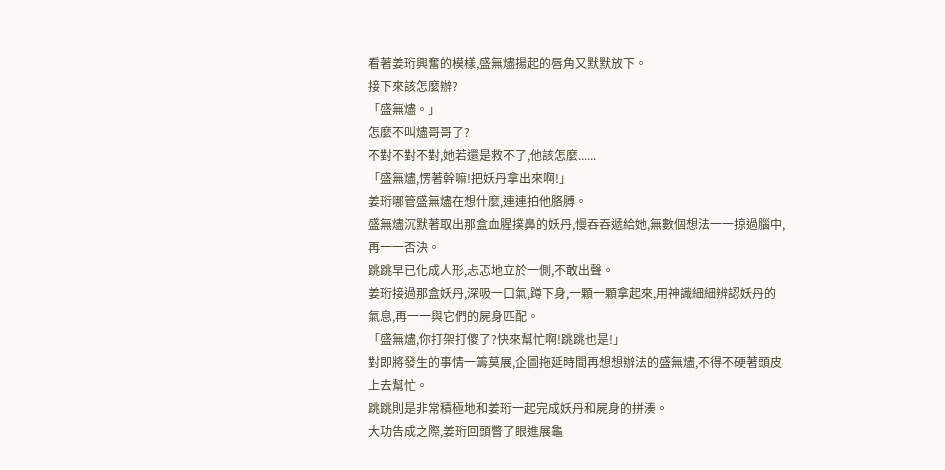看著姜珩興奮的模樣,盛無燼揚起的唇角又默默放下。
接下來該怎麼辦?
「盛無燼。」
怎麼不叫燼哥哥了?
不對不對不對,她若還是救不了,他該怎麼......
「盛無燼,愣著幹嘛!把妖丹拿出來啊!」
姜珩哪管盛無燼在想什麼,連連拍他胳膊。
盛無燼沉默著取出那盒血腥撲鼻的妖丹,慢吞吞遞給她,無數個想法一一掠過腦中,再一一否決。
跳跳早已化成人形,忐忑地立於一側,不敢出聲。
姜珩接過那盒妖丹,深吸一口氣,蹲下身,一顆一顆拿起來,用神識細細辨認妖丹的氣息,再一一與它們的屍身匹配。
「盛無燼,你打架打傻了?快來幫忙啊!跳跳也是!」
對即將發生的事情一籌莫展,企圖拖延時間再想想辦法的盛無燼,不得不硬著頭皮上去幫忙。
跳跳則是非常積極地和姜珩一起完成妖丹和屍身的拼湊。
大功告成之際,姜珩回頭瞥了眼進展龜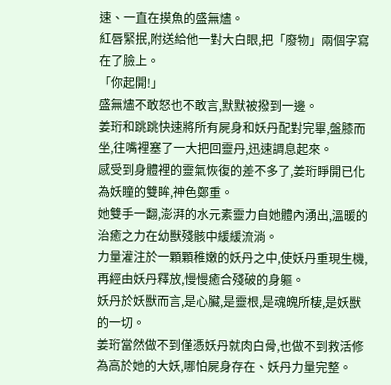速、一直在摸魚的盛無燼。
紅唇緊抿,附送給他一對大白眼,把「廢物」兩個字寫在了臉上。
「你起開!」
盛無燼不敢怒也不敢言,默默被撥到一邊。
姜珩和跳跳快速將所有屍身和妖丹配對完畢,盤膝而坐,往嘴裡塞了一大把回靈丹,迅速調息起來。
感受到身體裡的靈氣恢復的差不多了,姜珩睜開已化為妖瞳的雙眸,神色鄭重。
她雙手一翻,澎湃的水元素靈力自她體內湧出,溫暖的治癒之力在幼獸殘骸中緩緩流淌。
力量灌注於一顆顆稚嫩的妖丹之中,使妖丹重現生機,再經由妖丹釋放,慢慢癒合殘破的身軀。
妖丹於妖獸而言,是心臟,是靈根,是魂魄所棲,是妖獸的一切。
姜珩當然做不到僅憑妖丹就肉白骨,也做不到救活修為高於她的大妖,哪怕屍身存在、妖丹力量完整。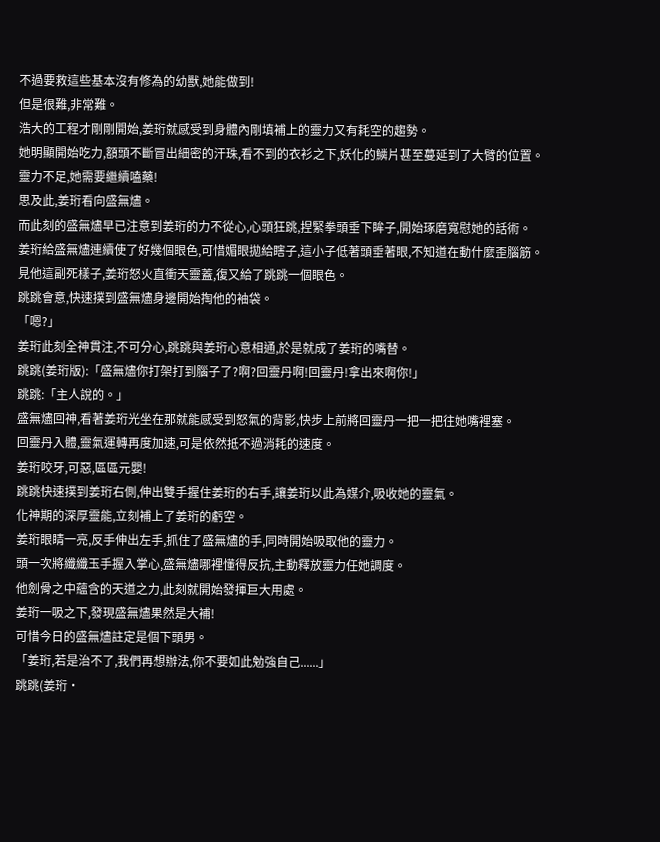不過要救這些基本沒有修為的幼獸,她能做到!
但是很難,非常難。
浩大的工程才剛剛開始,姜珩就感受到身體內剛填補上的靈力又有耗空的趨勢。
她明顯開始吃力,額頭不斷冒出細密的汗珠,看不到的衣衫之下,妖化的鱗片甚至蔓延到了大臂的位置。
靈力不足,她需要繼續嗑藥!
思及此,姜珩看向盛無燼。
而此刻的盛無燼早已注意到姜珩的力不從心,心頭狂跳,捏緊拳頭垂下眸子,開始琢磨寬慰她的話術。
姜珩給盛無燼連續使了好幾個眼色,可惜媚眼拋給瞎子,這小子低著頭垂著眼,不知道在動什麼歪腦筋。
見他這副死樣子,姜珩怒火直衝天靈蓋,復又給了跳跳一個眼色。
跳跳會意,快速撲到盛無燼身邊開始掏他的袖袋。
「嗯?」
姜珩此刻全神貫注,不可分心,跳跳與姜珩心意相通,於是就成了姜珩的嘴替。
跳跳(姜珩版):「盛無燼你打架打到腦子了?啊?回靈丹啊!回靈丹!拿出來啊你!」
跳跳:「主人說的。」
盛無燼回神,看著姜珩光坐在那就能感受到怒氣的背影,快步上前將回靈丹一把一把往她嘴裡塞。
回靈丹入體,靈氣運轉再度加速,可是依然抵不過消耗的速度。
姜珩咬牙,可惡,區區元嬰!
跳跳快速撲到姜珩右側,伸出雙手握住姜珩的右手,讓姜珩以此為媒介,吸收她的靈氣。
化神期的深厚靈能,立刻補上了姜珩的虧空。
姜珩眼睛一亮,反手伸出左手,抓住了盛無燼的手,同時開始吸取他的靈力。
頭一次將纖纖玉手握入掌心,盛無燼哪裡懂得反抗,主動釋放靈力任她調度。
他劍骨之中蘊含的天道之力,此刻就開始發揮巨大用處。
姜珩一吸之下,發現盛無燼果然是大補!
可惜今日的盛無燼註定是個下頭男。
「姜珩,若是治不了,我們再想辦法,你不要如此勉強自己......」
跳跳(姜珩·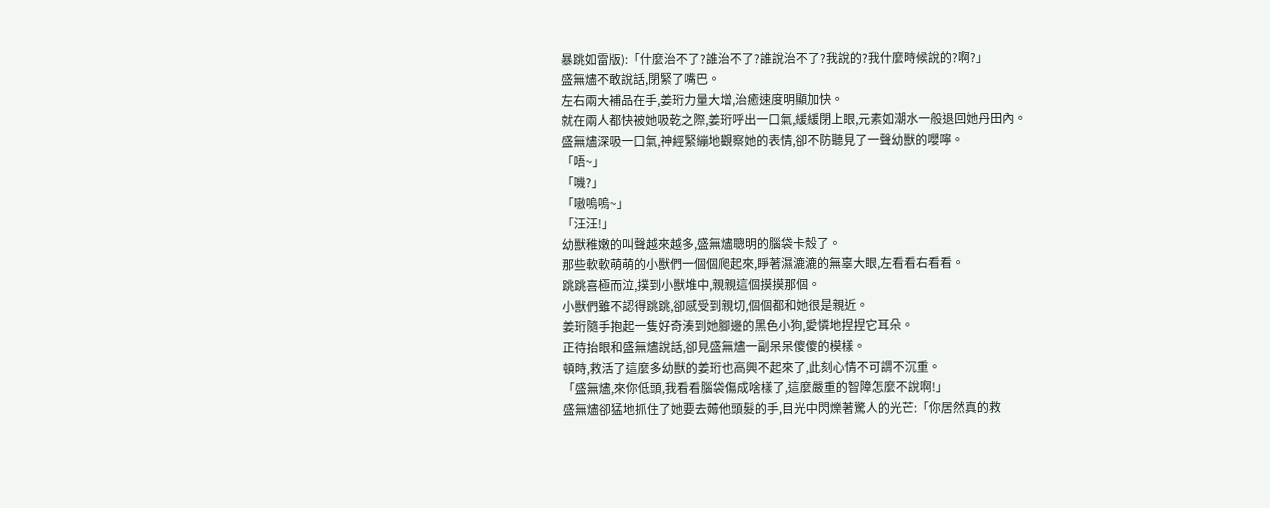暴跳如雷版):「什麼治不了?誰治不了?誰說治不了?我說的?我什麼時候說的?啊?」
盛無燼不敢說話,閉緊了嘴巴。
左右兩大補品在手,姜珩力量大增,治癒速度明顯加快。
就在兩人都快被她吸乾之際,姜珩呼出一口氣,緩緩閉上眼,元素如潮水一般退回她丹田內。
盛無燼深吸一口氣,神經緊繃地觀察她的表情,卻不防聽見了一聲幼獸的嚶嚀。
「唔~」
「嘰?」
「嗷嗚嗚~」
「汪汪!」
幼獸稚嫩的叫聲越來越多,盛無燼聰明的腦袋卡殼了。
那些軟軟萌萌的小獸們一個個爬起來,睜著濕漉漉的無辜大眼,左看看右看看。
跳跳喜極而泣,撲到小獸堆中,親親這個摸摸那個。
小獸們雖不認得跳跳,卻感受到親切,個個都和她很是親近。
姜珩隨手抱起一隻好奇湊到她腳邊的黑色小狗,愛憐地捏捏它耳朵。
正待抬眼和盛無燼說話,卻見盛無燼一副呆呆傻傻的模樣。
頓時,救活了這麼多幼獸的姜珩也高興不起來了,此刻心情不可謂不沉重。
「盛無燼,來你低頭,我看看腦袋傷成啥樣了,這麼嚴重的智障怎麼不說啊!」
盛無燼卻猛地抓住了她要去薅他頭髮的手,目光中閃爍著驚人的光芒:「你居然真的救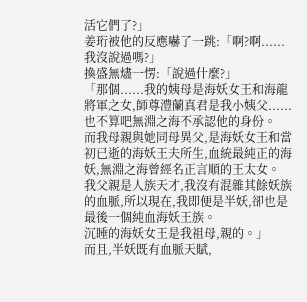活它們了?」
姜珩被他的反應嚇了一跳:「啊?啊......我沒說過嗎?」
換盛無燼一愣:「說過什麼?」
「那個......我的姨母是海妖女王和海龍將軍之女,師尊澧蘭真君是我小姨父......也不算吧無淵之海不承認他的身份。
而我母親與她同母異父,是海妖女王和當初已逝的海妖王夫所生,血統最純正的海妖,無淵之海曾經名正言順的王太女。
我父親是人族天才,我沒有混雜其餘妖族的血脈,所以現在,我即便是半妖,卻也是最後一個純血海妖王族。
沉睡的海妖女王是我祖母,親的。」
而且,半妖既有血脈天賦,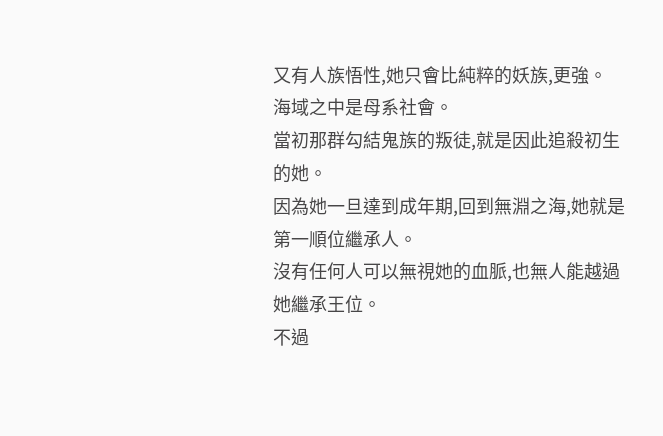又有人族悟性,她只會比純粹的妖族,更強。
海域之中是母系社會。
當初那群勾結鬼族的叛徒,就是因此追殺初生的她。
因為她一旦達到成年期,回到無淵之海,她就是第一順位繼承人。
沒有任何人可以無視她的血脈,也無人能越過她繼承王位。
不過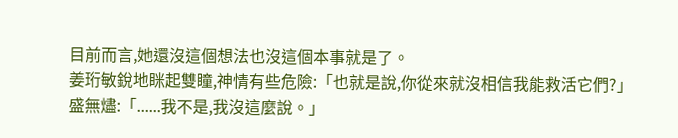目前而言,她還沒這個想法也沒這個本事就是了。
姜珩敏銳地眯起雙瞳,神情有些危險:「也就是說,你從來就沒相信我能救活它們?」
盛無燼:「......我不是,我沒這麼說。」